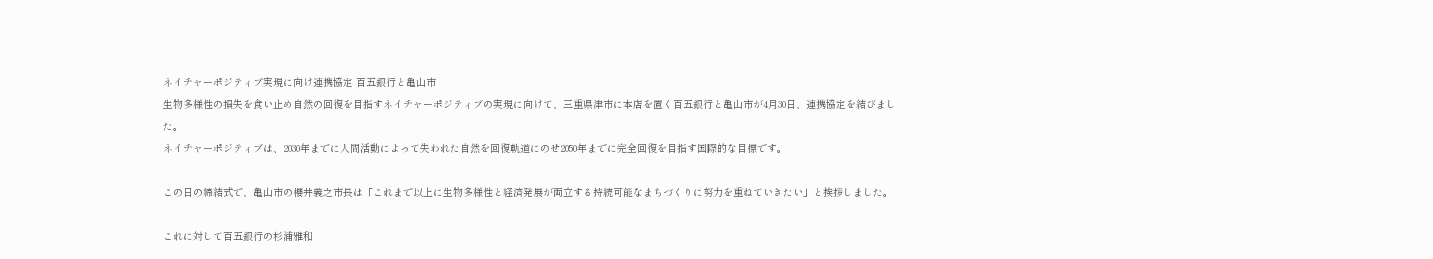ネイチャーポジティブ実現に向け連携協定 百五銀行と亀山市
生物多様性の損失を食い止め自然の回復を目指すネイチャーポジティブの実現に向けて、三重県津市に本店を置く百五銀行と亀山市が4月30日、連携協定を結びました。
ネイチャーポジティブは、2030年までに人間活動によって失われた自然を回復軌道にのせ2050年までに完全回復を目指す国際的な目標です。

この日の締結式で、亀山市の櫻井義之市長は「これまで以上に生物多様性と経済発展が両立する持続可能なまちづくりに努力を重ねていきたい」と挨拶しました。

これに対して百五銀行の杉浦雅和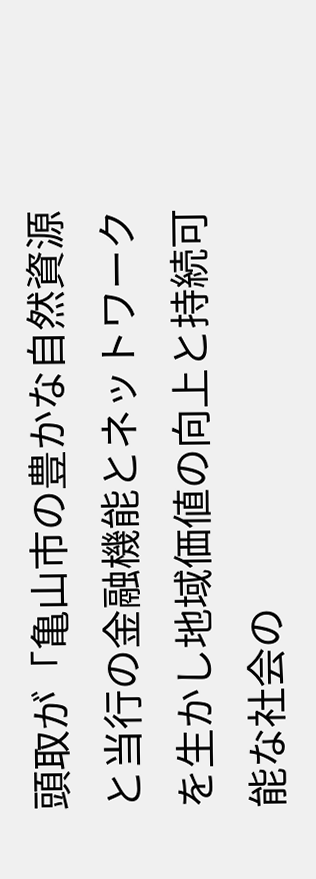頭取が「亀山市の豊かな自然資源と当行の金融機能とネットワークを生かし地域価値の向上と持続可能な社会の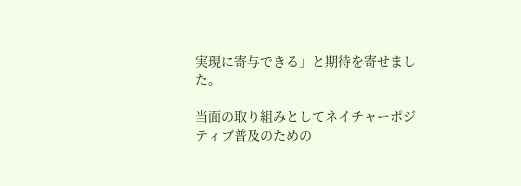実現に寄与できる」と期待を寄せました。

当面の取り組みとしてネイチャーポジティブ普及のための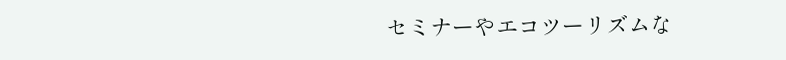セミナーやエコツーリズムな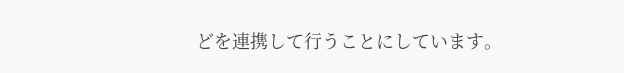どを連携して行うことにしています。